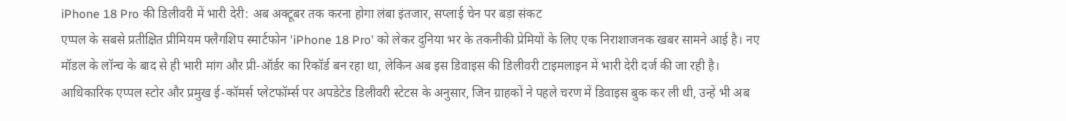iPhone 18 Pro की डिलीवरी में भारी देरी: अब अक्टूबर तक करना होगा लंबा इंतजार, सप्लाई चेन पर बड़ा संकट
एप्पल के सबसे प्रतीक्षित प्रीमियम फ्लैगशिप स्मार्टफोन 'iPhone 18 Pro' को लेकर दुनिया भर के तकनीकी प्रेमियों के लिए एक निराशाजनक खबर सामने आई है। नए मॉडल के लॉन्च के बाद से ही भारी मांग और प्री-ऑर्डर का रिकॉर्ड बन रहा था, लेकिन अब इस डिवाइस की डिलीवरी टाइमलाइन में भारी देरी दर्ज की जा रही है। आधिकारिक एप्पल स्टोर और प्रमुख ई-कॉमर्स प्लेटफॉर्म्स पर अपडेटेड डिलीवरी स्टेटस के अनुसार, जिन ग्राहकों ने पहले चरण में डिवाइस बुक कर ली थी, उन्हें भी अब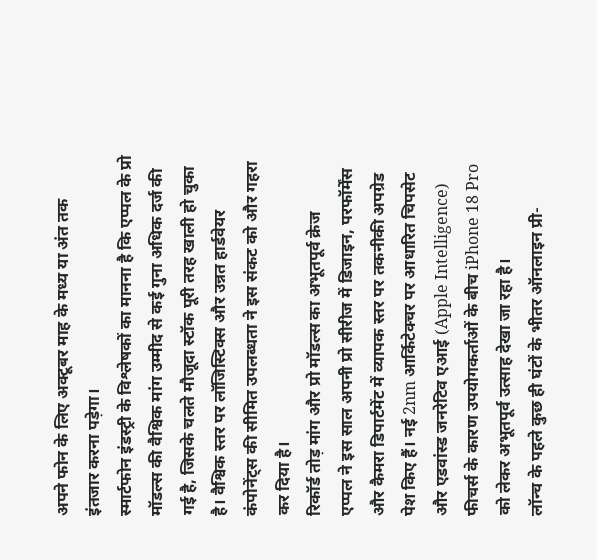अपने फोन के लिए अक्टूबर माह के मध्य या अंत तक इंतजार करना पड़ेगा।
स्मार्टफोन इंडस्ट्री के विश्लेषकों का मानना है कि एप्पल के प्रो मॉडल्स की वैश्विक मांग उम्मीद से कई गुना अधिक दर्ज की गई है, जिसके चलते मौजूदा स्टॉक पूरी तरह खाली हो चुका है। वैश्विक स्तर पर लॉजिस्टिक्स और उन्नत हार्डवेयर कंपोनेंट्स की सीमित उपलब्धता ने इस संकट को और गहरा कर दिया है।
रिकॉर्ड तोड़ मांग और प्रो मॉडल्स का अभूतपूर्व क्रेज
एप्पल ने इस साल अपनी प्रो सीरीज में डिजाइन, परफॉर्मेंस और कैमरा डिपार्टमेंट में व्यापक स्तर पर तकनीकी अपग्रेड पेश किए हैं। नई 2nm आर्किटेक्चर पर आधारित चिपसेट और एडवांस्ड जनरेटिव एआई (Apple Intelligence) फीचर्स के कारण उपयोगकर्ताओं के बीच iPhone 18 Pro को लेकर अभूतपूर्व उत्साह देखा जा रहा है।
लॉन्च के पहले कुछ ही घंटों के भीतर ऑनलाइन प्री-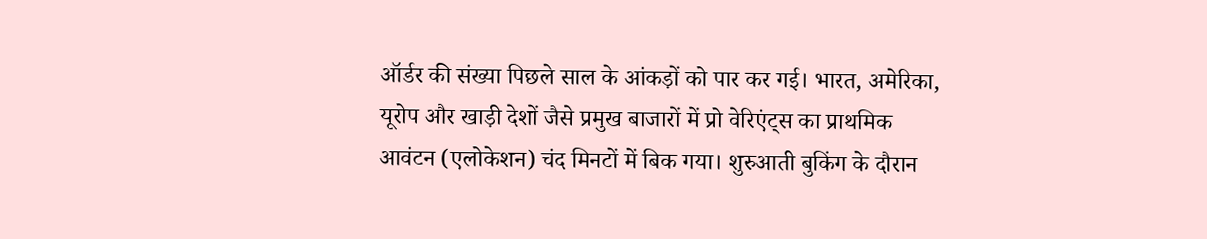ऑर्डर की संख्या पिछले साल के आंकड़ों को पार कर गई। भारत, अमेरिका, यूरोप और खाड़ी देशों जैसे प्रमुख बाजारों में प्रो वेरिएंट्स का प्राथमिक आवंटन (एलोकेशन) चंद मिनटों में बिक गया। शुरुआती बुकिंग के दौरान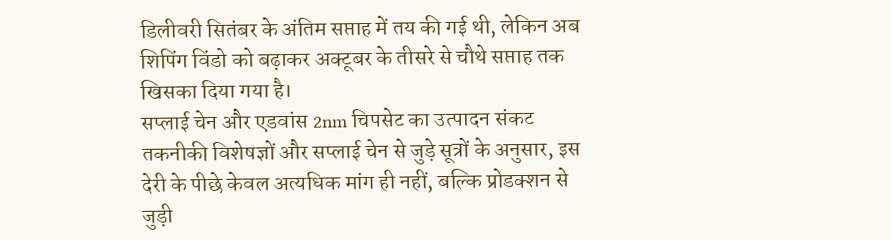डिलीवरी सितंबर के अंतिम सप्ताह में तय की गई थी, लेकिन अब शिपिंग विंडो को बढ़ाकर अक्टूबर के तीसरे से चौथे सप्ताह तक खिसका दिया गया है।
सप्लाई चेन और एडवांस 2nm चिपसेट का उत्पादन संकट
तकनीकी विशेषज्ञों और सप्लाई चेन से जुड़े सूत्रों के अनुसार, इस देरी के पीछे केवल अत्यधिक मांग ही नहीं, बल्कि प्रोडक्शन से जुड़ी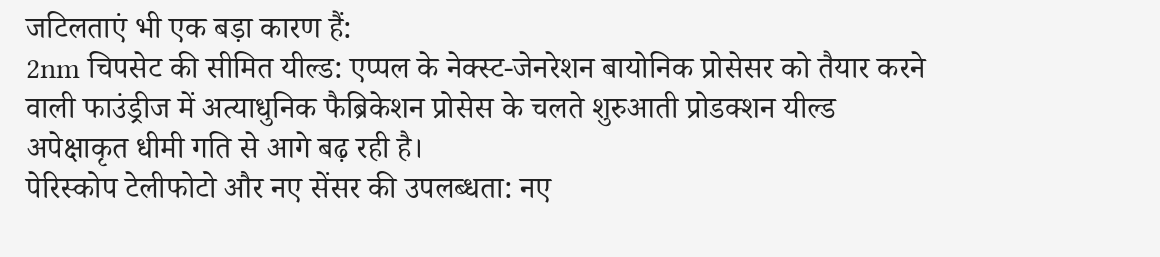जटिलताएं भी एक बड़ा कारण हैं:
2nm चिपसेट की सीमित यील्ड: एप्पल के नेक्स्ट-जेनरेशन बायोनिक प्रोसेसर को तैयार करने वाली फाउंड्रीज में अत्याधुनिक फैब्रिकेशन प्रोसेस के चलते शुरुआती प्रोडक्शन यील्ड अपेक्षाकृत धीमी गति से आगे बढ़ रही है।
पेरिस्कोप टेलीफोटो और नए सेंसर की उपलब्धता: नए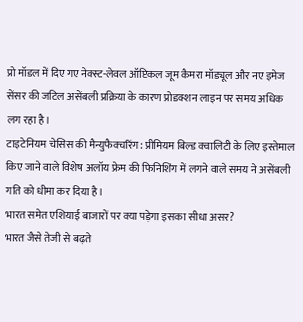प्रो मॉडल में दिए गए नेक्स्ट-लेवल ऑप्टिकल जूम कैमरा मॉड्यूल और नए इमेज सेंसर की जटिल असेंबली प्रक्रिया के कारण प्रोडक्शन लाइन पर समय अधिक लग रहा है।
टाइटेनियम चेसिस की मैन्युफैक्चरिंग: प्रीमियम बिल्ड क्वालिटी के लिए इस्तेमाल किए जाने वाले विशेष अलॉय फ्रेम की फिनिशिंग में लगने वाले समय ने असेंबली गति को धीमा कर दिया है।
भारत समेत एशियाई बाजारों पर क्या पड़ेगा इसका सीधा असर?
भारत जैसे तेजी से बढ़ते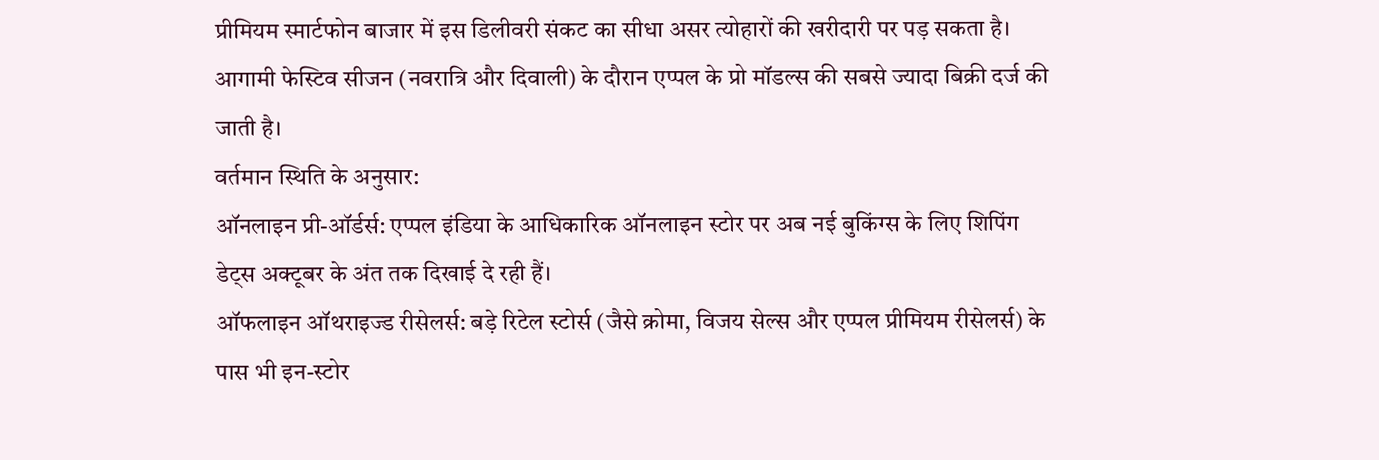प्रीमियम स्मार्टफोन बाजार में इस डिलीवरी संकट का सीधा असर त्योहारों की खरीदारी पर पड़ सकता है। आगामी फेस्टिव सीजन (नवरात्रि और दिवाली) के दौरान एप्पल के प्रो मॉडल्स की सबसे ज्यादा बिक्री दर्ज की जाती है।
वर्तमान स्थिति के अनुसार:
ऑनलाइन प्री-ऑर्डर्स: एप्पल इंडिया के आधिकारिक ऑनलाइन स्टोर पर अब नई बुकिंग्स के लिए शिपिंग डेट्स अक्टूबर के अंत तक दिखाई दे रही हैं।
ऑफलाइन ऑथराइज्ड रीसेलर्स: बड़े रिटेल स्टोर्स (जैसे क्रोमा, विजय सेल्स और एप्पल प्रीमियम रीसेलर्स) के पास भी इन-स्टोर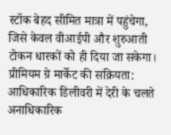स्टॉक बेहद सीमित मात्रा में पहुंचेगा, जिसे केवल वीआईपी और शुरुआती टोकन धारकों को ही दिया जा सकेगा।
प्रीमियम ग्रे मार्केट की सक्रियता: आधिकारिक डिलीवरी में देरी के चलते अनाधिकारिक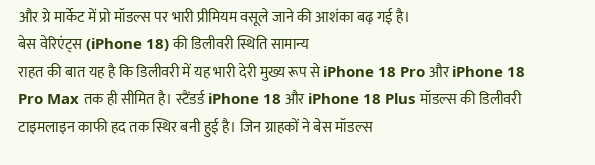और ग्रे मार्केट में प्रो मॉडल्स पर भारी प्रीमियम वसूले जाने की आशंका बढ़ गई है।
बेस वेरिएंट्स (iPhone 18) की डिलीवरी स्थिति सामान्य
राहत की बात यह है कि डिलीवरी में यह भारी देरी मुख्य रूप से iPhone 18 Pro और iPhone 18 Pro Max तक ही सीमित है। स्टैंडर्ड iPhone 18 और iPhone 18 Plus मॉडल्स की डिलीवरी टाइमलाइन काफी हद तक स्थिर बनी हुई है। जिन ग्राहकों ने बेस मॉडल्स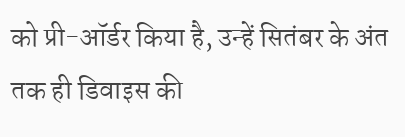को प्री-ऑर्डर किया है, उन्हें सितंबर के अंत तक ही डिवाइस की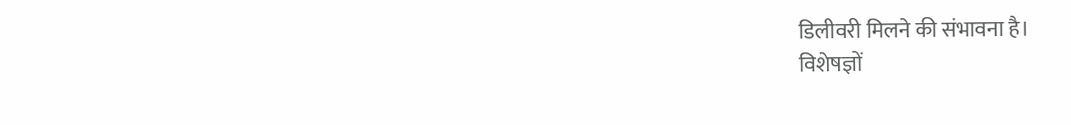डिलीवरी मिलने की संभावना है।
विशेषज्ञों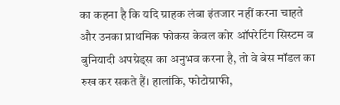का कहना है कि यदि ग्राहक लंबा इंतजार नहीं करना चाहते और उनका प्राथमिक फोकस केवल कोर ऑपरेटिंग सिस्टम व बुनियादी अपग्रेड्स का अनुभव करना है, तो वे बेस मॉडल का रुख कर सकते हैं। हालांकि, फोटोग्राफी,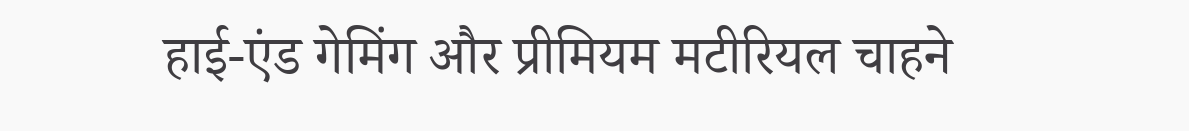हाई-एंड गेमिंग और प्रीमियम मटीरियल चाहने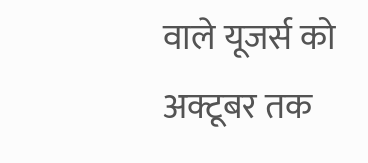वाले यूजर्स को अक्टूबर तक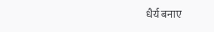धैर्य बनाए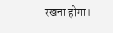रखना होगा।